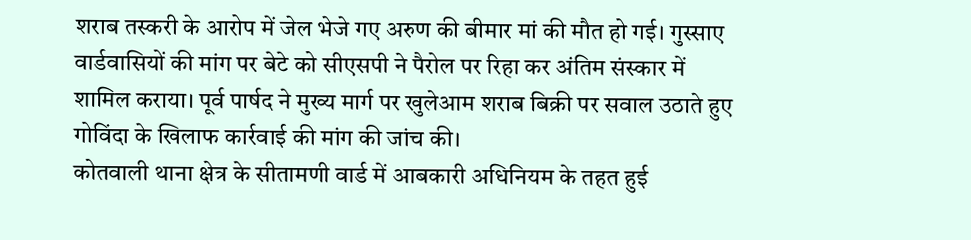शराब तस्करी के आरोप में जेल भेजे गए अरुण की बीमार मां की मौत हो गई। गुस्साए वार्डवासियों की मांग पर बेटे को सीएसपी ने पैरोल पर रिहा कर अंतिम संस्कार में शामिल कराया। पूर्व पार्षद ने मुख्य मार्ग पर खुलेआम शराब बिक्री पर सवाल उठाते हुए गोविंदा के खिलाफ कार्रवाई की मांग की जांच की।
कोतवाली थाना क्षेत्र के सीतामणी वार्ड में आबकारी अधिनियम के तहत हुई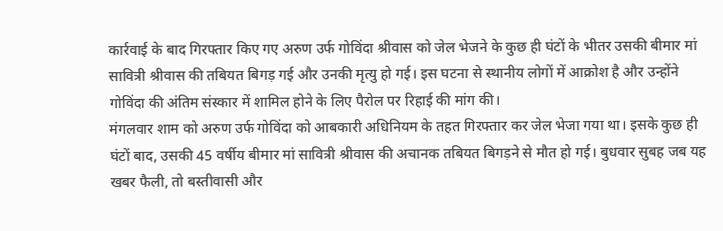कार्रवाई के बाद गिरफ्तार किए गए अरुण उर्फ गोविंदा श्रीवास को जेल भेजने के कुछ ही घंटों के भीतर उसकी बीमार मां सावित्री श्रीवास की तबियत बिगड़ गई और उनकी मृत्यु हो गई। इस घटना से स्थानीय लोगों में आक्रोश है और उन्होंने गोविंदा की अंतिम संस्कार में शामिल होने के लिए पैरोल पर रिहाई की मांग की।
मंगलवार शाम को अरुण उर्फ गोविंदा को आबकारी अधिनियम के तहत गिरफ्तार कर जेल भेजा गया था। इसके कुछ ही घंटों बाद, उसकी 45 वर्षीय बीमार मां सावित्री श्रीवास की अचानक तबियत बिगड़ने से मौत हो गई। बुधवार सुबह जब यह खबर फैली, तो बस्तीवासी और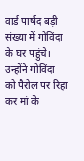वार्ड पार्षद बड़ी संख्या में गोविंदा के घर पहुंचे। उन्होंने गोविंदा को पैरोल पर रिहा कर मां के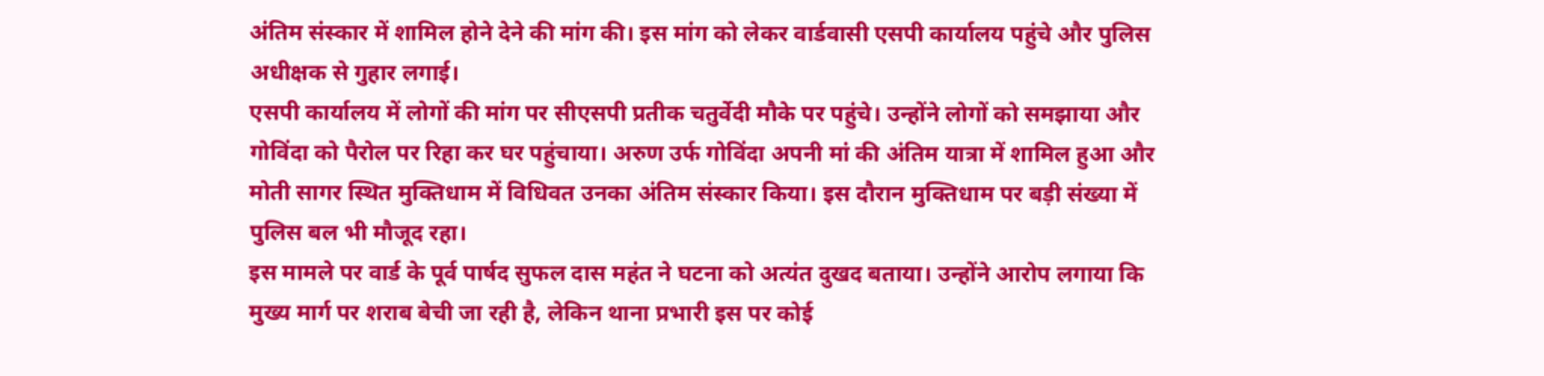अंतिम संस्कार में शामिल होने देने की मांग की। इस मांग को लेकर वार्डवासी एसपी कार्यालय पहुंचे और पुलिस अधीक्षक से गुहार लगाई।
एसपी कार्यालय में लोगों की मांग पर सीएसपी प्रतीक चतुर्वेदी मौके पर पहुंचे। उन्होंने लोगों को समझाया और गोविंदा को पैरोल पर रिहा कर घर पहुंचाया। अरुण उर्फ गोविंदा अपनी मां की अंतिम यात्रा में शामिल हुआ और मोती सागर स्थित मुक्तिधाम में विधिवत उनका अंतिम संस्कार किया। इस दौरान मुक्तिधाम पर बड़ी संख्या में पुलिस बल भी मौजूद रहा।
इस मामले पर वार्ड के पूर्व पार्षद सुफल दास महंत ने घटना को अत्यंत दुखद बताया। उन्होंने आरोप लगाया कि मुख्य मार्ग पर शराब बेची जा रही है, लेकिन थाना प्रभारी इस पर कोई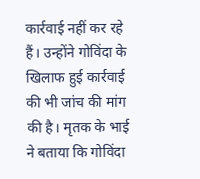कार्रवाई नहीं कर रहे हैं। उन्होंने गोविंदा के खिलाफ हुई कार्रवाई की भी जांच की मांग की है। मृतक के भाई ने बताया कि गोविंदा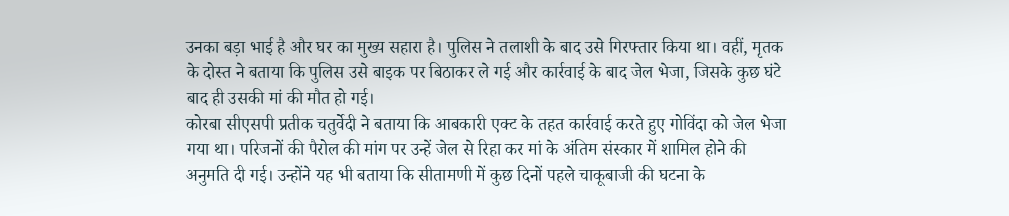उनका बड़ा भाई है और घर का मुख्य सहारा है। पुलिस ने तलाशी के बाद उसे गिरफ्तार किया था। वहीं, मृतक के दोस्त ने बताया कि पुलिस उसे बाइक पर बिठाकर ले गई और कार्रवाई के बाद जेल भेजा, जिसके कुछ घंटे बाद ही उसकी मां की मौत हो गई।
कोरबा सीएसपी प्रतीक चतुर्वेदी ने बताया कि आबकारी एक्ट के तहत कार्रवाई करते हुए गोविंदा को जेल भेजा गया था। परिजनों की पैरोल की मांग पर उन्हें जेल से रिहा कर मां के अंतिम संस्कार में शामिल होने की अनुमति दी गई। उन्होंने यह भी बताया कि सीतामणी में कुछ दिनों पहले चाकूबाजी की घटना के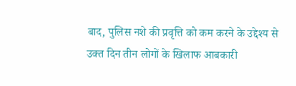बाद, पुलिस नशे की प्रवृत्ति को कम करने के उद्देश्य से उक्त दिन तीन लोगों के खिलाफ आबकारी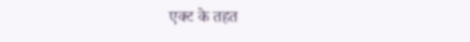एक्ट के तहत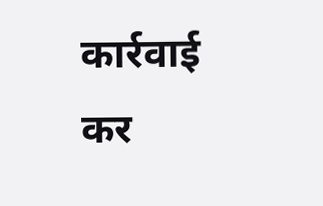कार्रवाई कर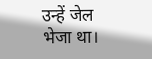उन्हें जेल भेजा था।